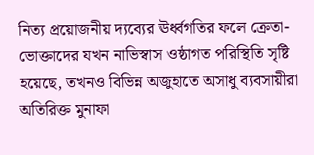নিত্য প্রয়োজনীয় দ্যব্যের ঊর্ধ্বগতির ফলে ক্রেতা-ভোক্তাদের যখন নাভিস্বাস ওষ্ঠাগত পরিস্থিতি সৃষ্টি হয়েছে, তখনও বিভিন্ন অজুহাতে অসাধু ব্যবসায়ীরা অতিরিক্ত মুনাফা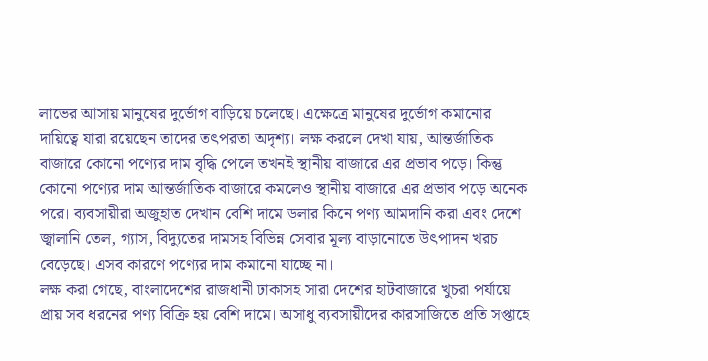লাভের আসায় মানুষের দুর্ভোগ বাড়িয়ে চলেছে। এক্ষেত্রে মানুষের দুর্ভোগ কমানোর দায়িত্বে যারা রয়েছেন তাদের তৎপরতা অদৃশ্য। লক্ষ করলে দেখা যায়, আন্তর্জাতিক বাজারে কোনো পণ্যের দাম বৃদ্ধি পেলে তখনই স্থানীয় বাজারে এর প্রভাব পড়ে। কিন্তু কোনো পণ্যের দাম আন্তর্জাতিক বাজারে কমলেও স্থানীয় বাজারে এর প্রভাব পড়ে অনেক পরে। ব্যবসায়ীরা অজুহাত দেখান বেশি দামে ডলার কিনে পণ্য আমদানি করা এবং দেশে জ্বালানি তেল, গ্যাস, বিদ্যুতের দামসহ বিভিন্ন সেবার মূল্য বাড়ানোতে উৎপাদন খরচ বেড়েছে। এসব কারণে পণ্যের দাম কমানো যাচ্ছে না।
লক্ষ করা গেছে, বাংলাদেশের রাজধানী ঢাকাসহ সারা দেশের হাটবাজারে খুচরা পর্যায়ে প্রায় সব ধরনের পণ্য বিক্রি হয় বেশি দামে। অসাধু ব্যবসায়ীদের কারসাজিতে প্রতি সপ্তাহে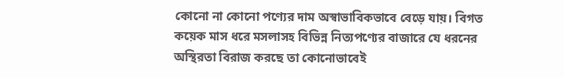কোনো না কোনো পণ্যের দাম অস্বাভাবিকভাবে বেড়ে যায়। বিগত কয়েক মাস ধরে মসলাসহ বিভিন্ন নিত্যপণ্যের বাজারে যে ধরনের অস্থিরতা বিরাজ করছে তা কোনোভাবেই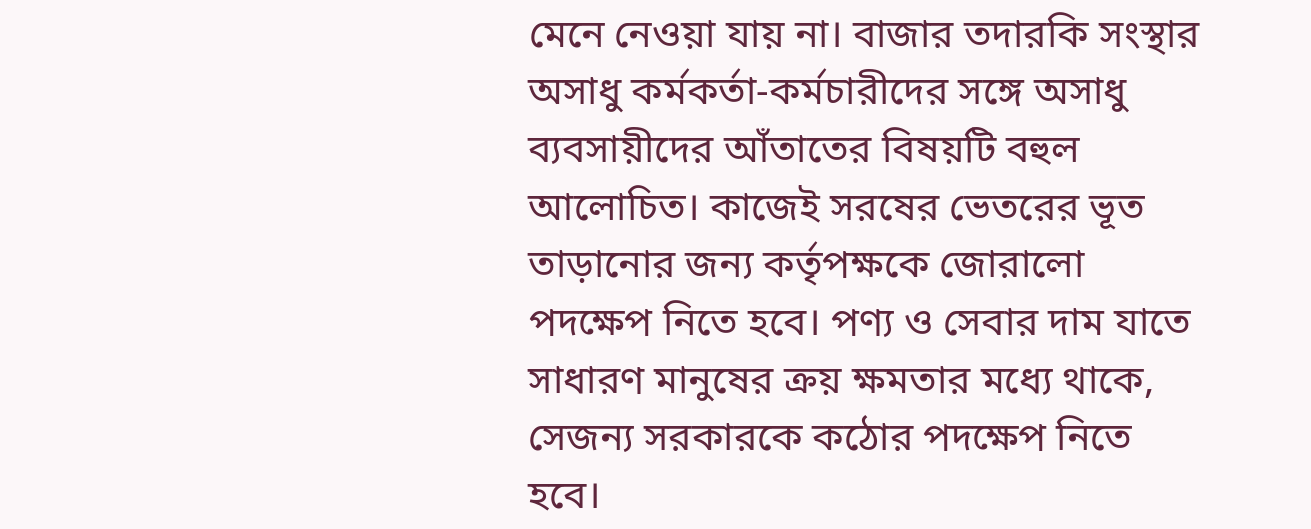মেনে নেওয়া যায় না। বাজার তদারকি সংস্থার অসাধু কর্মকর্তা-কর্মচারীদের সঙ্গে অসাধু ব্যবসায়ীদের আঁতাতের বিষয়টি বহুল আলোচিত। কাজেই সরষের ভেতরের ভূত তাড়ানোর জন্য কর্তৃপক্ষকে জোরালো পদক্ষেপ নিতে হবে। পণ্য ও সেবার দাম যাতে সাধারণ মানুষের ক্রয় ক্ষমতার মধ্যে থাকে, সেজন্য সরকারকে কঠোর পদক্ষেপ নিতে হবে।